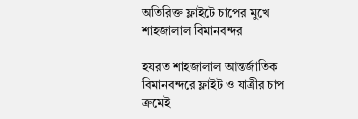অতিরিক্ত ফ্লাইটে চাপের মুখে শাহজালাল বিমানবন্দর

হযরত শাহজালাল আন্তর্জাতিক বিমানবন্দরে ফ্লাইট ও যাত্রীর চাপ ক্রমেই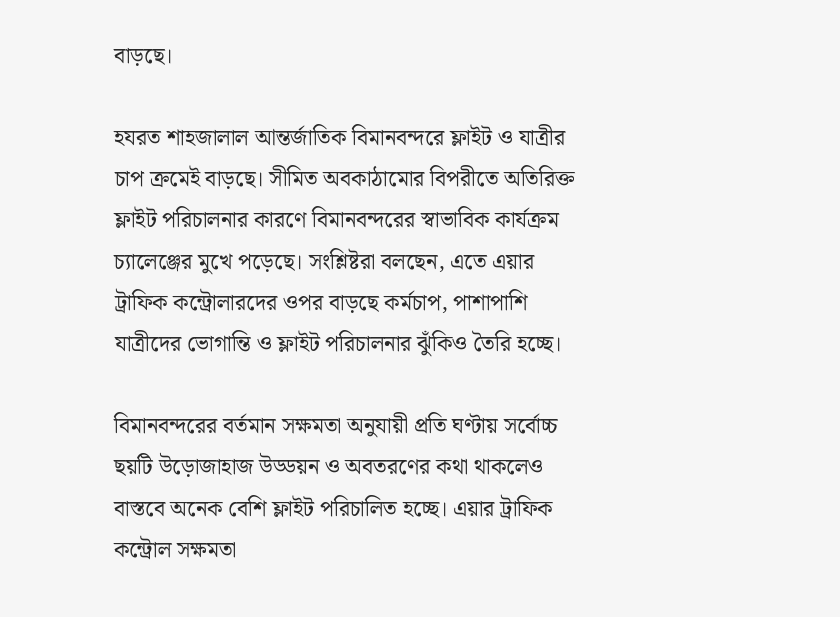বাড়ছে।

হযরত শাহজালাল আন্তর্জাতিক বিমানবন্দরে ফ্লাইট ও যাত্রীর চাপ ক্রমেই বাড়ছে। সীমিত অবকাঠামোর বিপরীতে অতিরিক্ত ফ্লাইট পরিচালনার কারণে বিমানবন্দরের স্বাভাবিক কার্যক্রম চ্যালেঞ্জের মুখে পড়েছে। সংশ্লিষ্টরা বলছেন, এতে এয়ার ট্রাফিক কন্ট্রোলারদের ওপর বাড়ছে কর্মচাপ, পাশাপাশি যাত্রীদের ভোগান্তি ও ফ্লাইট পরিচালনার ঝুঁকিও তৈরি হচ্ছে।

বিমানবন্দরের বর্তমান সক্ষমতা অনুযায়ী প্রতি ঘণ্টায় সর্বোচ্চ ছয়টি উড়োজাহাজ উড্ডয়ন ও অবতরণের কথা থাকলেও বাস্তবে অনেক বেশি ফ্লাইট পরিচালিত হচ্ছে। এয়ার ট্রাফিক কন্ট্রোল সক্ষমতা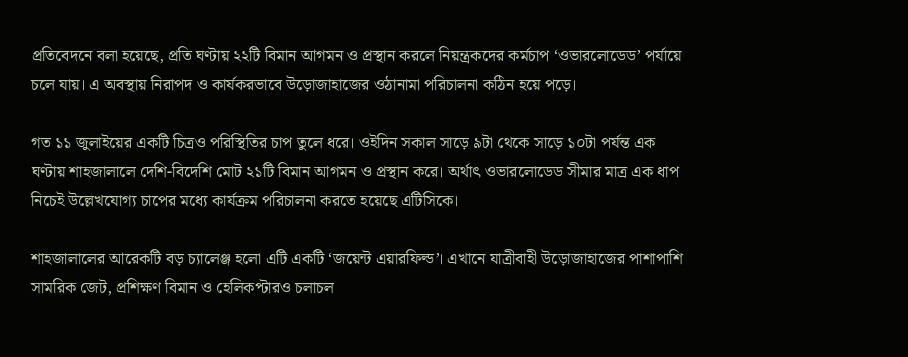প্রতিবেদনে বলা হয়েছে, প্রতি ঘণ্টায় ২২টি বিমান আগমন ও প্রস্থান করলে নিয়ন্ত্রকদের কর্মচাপ ‘ওভারলোডেড’ পর্যায়ে চলে যায়। এ অবস্থায় নিরাপদ ও কার্যকরভাবে উড়োজাহাজের ওঠানামা পরিচালনা কঠিন হয়ে পড়ে।

গত ১১ জুলাইয়ের একটি চিত্রও পরিস্থিতির চাপ তুলে ধরে। ওইদিন সকাল সাড়ে ৯টা থেকে সাড়ে ১০টা পর্যন্ত এক ঘণ্টায় শাহজালালে দেশি-বিদেশি মোট ২১টি বিমান আগমন ও প্রস্থান করে। অর্থাৎ ওভারলোডেড সীমার মাত্র এক ধাপ নিচেই উল্লেখযোগ্য চাপের মধ্যে কার্যক্রম পরিচালনা করতে হয়েছে এটিসিকে।

শাহজালালের আরেকটি বড় চ্যালেঞ্জ হলো এটি একটি ‘জয়েন্ট এয়ারফিল্ড’। এখানে যাত্রীবাহী উড়োজাহাজের পাশাপাশি সামরিক জেট, প্রশিক্ষণ বিমান ও হেলিকপ্টারও চলাচল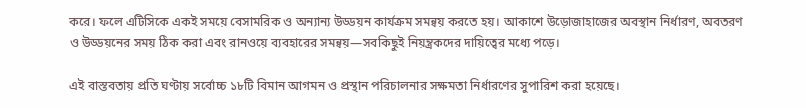করে। ফলে এটিসিকে একই সময়ে বেসামরিক ও অন্যান্য উড্ডয়ন কার্যক্রম সমন্বয় করতে হয়। আকাশে উড়োজাহাজের অবস্থান নির্ধারণ, অবতরণ ও উড্ডয়নের সময় ঠিক করা এবং রানওয়ে ব্যবহারের সমন্বয়—সবকিছুই নিয়ন্ত্রকদের দায়িত্বের মধ্যে পড়ে।

এই বাস্তবতায় প্রতি ঘণ্টায় সর্বোচ্চ ১৮টি বিমান আগমন ও প্রস্থান পরিচালনার সক্ষমতা নির্ধারণের সুপারিশ করা হয়েছে।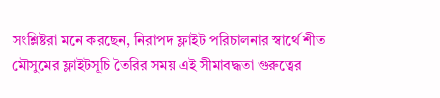সংশ্লিষ্টরা মনে করছেন, নিরাপদ ফ্লাইট পরিচালনার স্বার্থে শীত মৌসুমের ফ্লাইটসূচি তৈরির সময় এই সীমাবদ্ধতা গুরুত্বের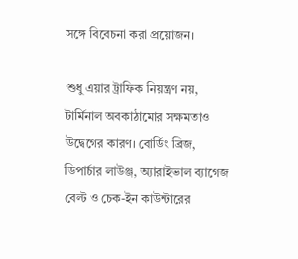সঙ্গে বিবেচনা করা প্রয়োজন।

শুধু এয়ার ট্রাফিক নিয়ন্ত্রণ নয়, টার্মিনাল অবকাঠামোর সক্ষমতাও উদ্বেগের কারণ। বোর্ডিং ব্রিজ, ডিপার্চার লাউঞ্জ, অ্যারাইভাল ব্যাগেজ বেল্ট ও চেক-ইন কাউন্টারের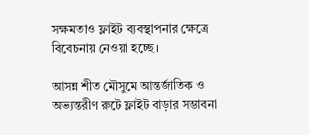সক্ষমতাও ফ্লাইট ব্যবস্থাপনার ক্ষেত্রে বিবেচনায় নেওয়া হচ্ছে।

আসন্ন শীত মৌসুমে আন্তর্জাতিক ও অভ্যন্তরীণ রুটে ফ্লাইট বাড়ার সম্ভাবনা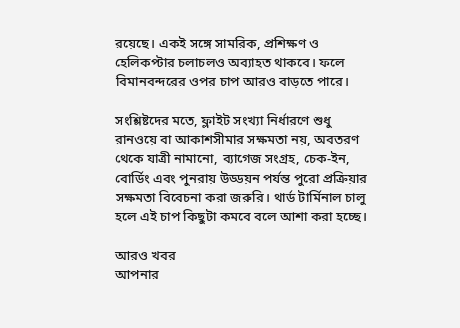রয়েছে। একই সঙ্গে সামরিক, প্রশিক্ষণ ও হেলিকপ্টার চলাচলও অব্যাহত থাকবে। ফলে বিমানবন্দরের ওপর চাপ আরও বাড়তে পারে।

সংশ্লিষ্টদের মতে, ফ্লাইট সংখ্যা নির্ধারণে শুধু রানওয়ে বা আকাশসীমার সক্ষমতা নয়, অবতরণ থেকে যাত্রী নামানো, ব্যাগেজ সংগ্রহ, চেক-ইন, বোর্ডিং এবং পুনরায় উড্ডয়ন পর্যন্ত পুরো প্রক্রিয়ার সক্ষমতা বিবেচনা করা জরুরি। থার্ড টার্মিনাল চালু হলে এই চাপ কিছুটা কমবে বলে আশা করা হচ্ছে।

আরও খবর
আপনার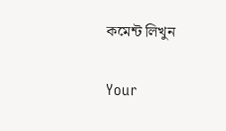কমেন্ট লিখুন

Your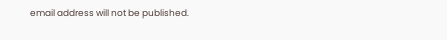email address will not be published.